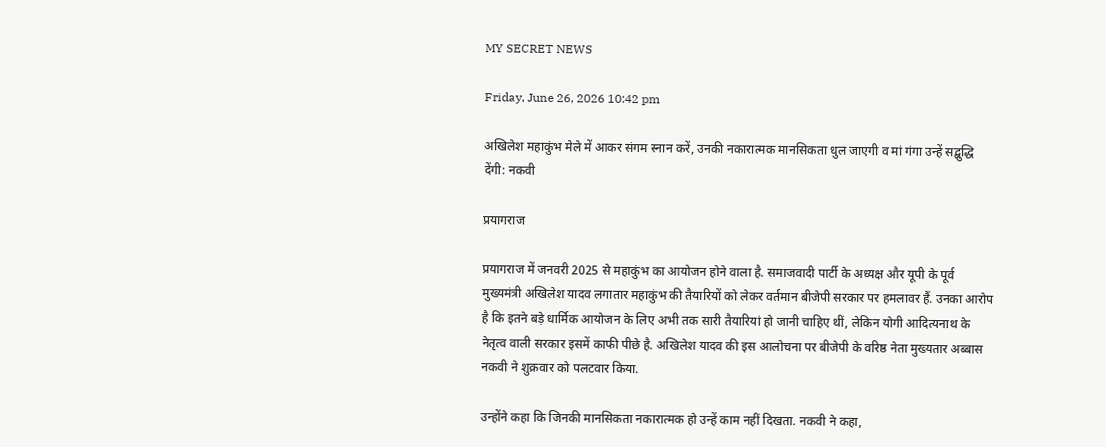MY SECRET NEWS

Friday, June 26, 2026 10:42 pm

अखिलेश महाकुंभ मेले में आकर संगम स्नान करें, उनकी नकारात्मक मानसिकता धुल जाएगी व मां गंगा उन्हें सद्बुद्धि देंगी: नकवी

प्रयागराज

प्रयागराज में जनवरी 2025 से महाकुंभ का आयोजन होने वाला है. समाजवादी पार्टी के अध्यक्ष और यूपी के पूर्व मुख्यमंत्री अखिलेश यादव लगातार महाकुंभ की तैयारियों को लेकर वर्तमान बीजेपी सरकार पर हमलावर हैं. उनका आरोप है कि इतने बड़े धार्मिक आयोजन के लिए अभी तक सारी तैयारियां हो जानी चाहिए थीं, लेकिन योगी आदित्यनाथ के नेतृत्व वाली सरकार इसमें काफी पीछे है. अखिलेश यादव की इस आलोचना पर बीजेपी के वरिष्ठ नेता मुख्यतार अब्बास नकवी ने शुक्रवार को पलटवार किया.

उन्होंने कहा कि जिनकी मानसिकता नकारात्मक हो उन्हें काम नहीं दिखता. नकवी ने कहा,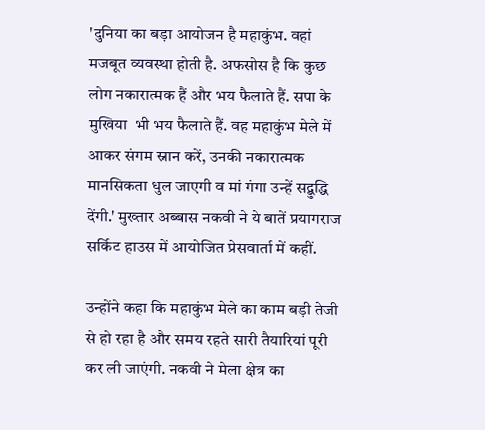'दुनिया का बड़ा आयोजन है महाकुंभ. वहां मजबूत व्यवस्था होती है. अफसोस है कि कुछ लोग नकारात्मक हैं और भय फैलाते हैं. सपा के मुखिया  भी भय फैलाते हैं. वह महाकुंभ मेले में आकर संगम स्नान करें, उनकी नकारात्मक मानसिकता धुल जाएगी व मां गंगा उन्हें सद्बुद्धि देंगी.' मुख्तार अब्बास नकवी ने ये बातें प्रयागराज सर्किट हाउस में आयोजित प्रेसवार्ता में कहीं.

उन्होंने कहा कि महाकुंभ मेले का काम बड़ी तेजी से हो रहा है और समय रहते सारी तैयारियां पूरी कर ली जाएंगी. नकवी ने मेला क्षेत्र का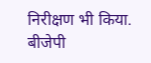निरीक्षण भी किया. बीजेपी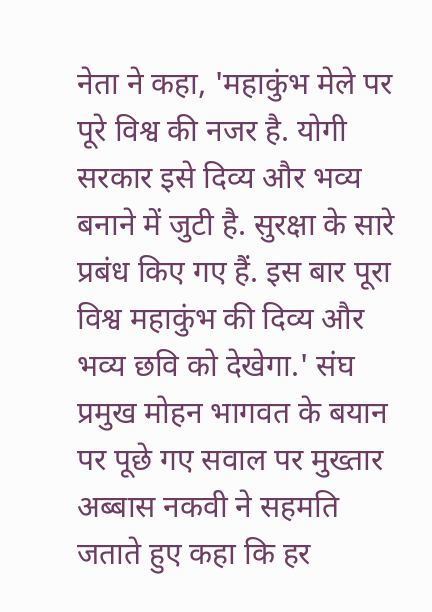नेता ने कहा, 'महाकुंभ मेले पर पूरे विश्व की नजर है. योगी सरकार इसे दिव्य और भव्य बनाने में जुटी है. सुरक्षा के सारे प्रबंध किए गए हैं. इस बार पूरा विश्व महाकुंभ की दिव्य और भव्य छवि को देखेगा.' संघ प्रमुख मोहन भागवत के बयान पर पूछे गए सवाल पर मुख्तार अब्बास नकवी ने सहमति जताते हुए कहा कि हर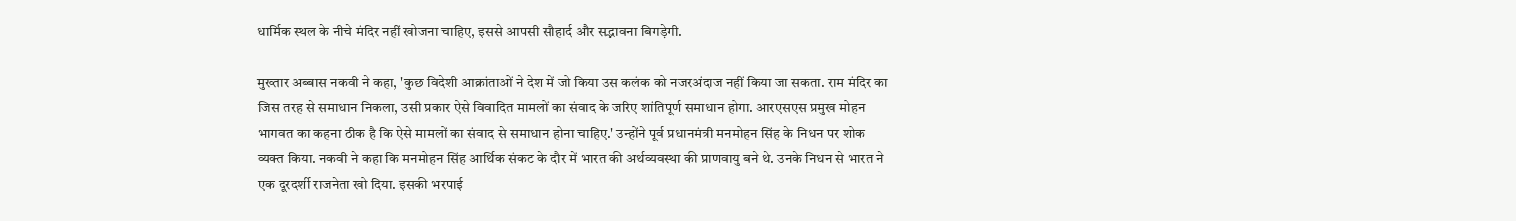धार्मिक स्थल के नीचे मंदिर नहीं खोजना चाहिए, इससे आपसी सौहार्द और सद्भावना बिगड़ेगी.

मुख्तार अब्बास नकवी ने कहा, 'कुछ विदेशी आक्रांताओं ने देश में जो किया उस कलंक को नजरअंदाज नहीं किया जा सकता. राम मंदिर का जिस तरह से समाधान निकला, उसी प्रकार ऐसे विवादित मामलों का संवाद के जरिए शांतिपूर्ण समाधान होगा. आरएसएस प्रमुख मोहन भागवत का कहना ठीक है कि ऐसे मामलों का संवाद से समाधान होना चाहिए.' उन्होंने पूर्व प्रधानमंत्री मनमोहन सिंह के निधन पर शोक व्यक्त किया. नकवी ने कहा कि मनमोहन सिंह आर्थिक संकट के दौर में भारत की अर्थव्यवस्था की प्राणवायु बने थे. उनके निधन से भारत ने एक दूरदर्शी राजनेता खो दिया. इसकी भरपाई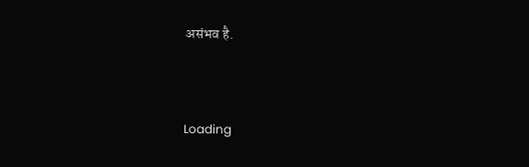असंभव है.



Loading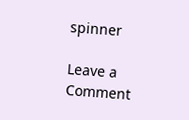spinner

Leave a Comment